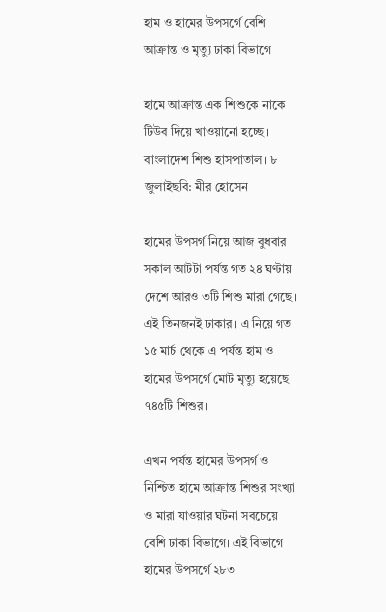হাম ও হামের উপসর্গে বেশি আক্রান্ত ও মৃত্যু ঢাকা বিভাগে

হামে আক্রান্ত এক শিশুকে নাকে টিউব দিয়ে খাওয়ানো হচ্ছে। বাংলাদেশ শিশু হাসপাতাল। ৮ জুলাইছবি: মীর হোসেন

হামের উপসর্গ নিয়ে আজ বুধবার সকাল আটটা পর্যন্ত গত ২৪ ঘণ্টায় দেশে আরও ৩টি শিশু মারা গেছে। এই তিনজনই ঢাকার। এ নিয়ে গত ১৫ মার্চ থেকে এ পর্যন্ত হাম ও হামের উপসর্গে মোট মৃত্যু হয়েছে ৭৪৫টি শিশুর।

এখন পর্যন্ত হামের উপসর্গ ও নিশ্চিত হামে আক্রান্ত শিশুর সংখ্যা ও মারা যাওয়ার ঘটনা সবচেয়ে বেশি ঢাকা বিভাগে। এই বিভাগে হামের উপসর্গে ২৮৩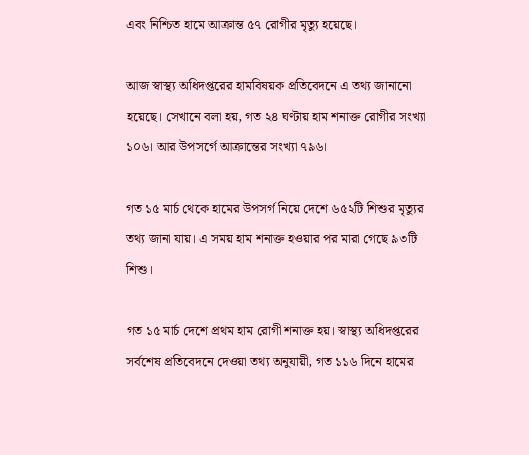এবং নিশ্চিত হামে আক্রান্ত ৫৭ রোগীর মৃত্যু হয়েছে।

আজ স্বাস্থ্য অধিদপ্তরের হামবিষয়ক প্রতিবেদনে এ তথ্য জানানো হয়েছে। সেখানে বলা হয়, গত ২৪ ঘণ্টায় হাম শনাক্ত রোগীর সংখ্যা ১০৬। আর উপসর্গে আক্রান্তের সংখ্যা ৭৯৬।

গত ১৫ মার্চ থেকে হামের উপসর্গ নিয়ে দেশে ৬৫২টি শিশুর মৃত্যুর তথ্য জানা যায়। এ সময় হাম শনাক্ত হওয়ার পর মারা গেছে ৯৩টি শিশু।

গত ১৫ মার্চ দেশে প্রথম হাম রোগী শনাক্ত হয়। স্বাস্থ্য অধিদপ্তরের সর্বশেষ প্রতিবেদনে দেওয়া তথ্য অনুযায়ী, গত ১১৬ দিনে হামের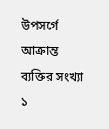উপসর্গে আক্রান্ত ব্যক্তির সংখ্যা ১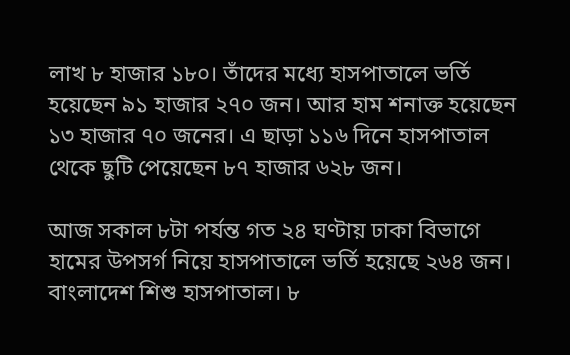লাখ ৮ হাজার ১৮০। তাঁদের মধ্যে হাসপাতালে ভর্তি হয়েছেন ৯১ হাজার ২৭০ জন। আর হাম শনাক্ত হয়েছেন ১৩ হাজার ৭০ জনের। এ ছাড়া ১১৬ দিনে হাসপাতাল থেকে ছুটি পেয়েছেন ৮৭ হাজার ৬২৮ জন।

আজ সকাল ৮টা পর্যন্ত গত ২৪ ঘণ্টায় ঢাকা বিভাগে হামের উপসর্গ নিয়ে হাসপাতালে ভর্তি হয়েছে ২৬৪ জন। বাংলাদেশ শিশু হাসপাতাল। ৮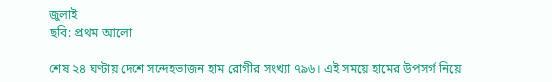জুলাই
ছবি: প্রথম আলো

শেষ ২৪ ঘণ্টায় দেশে সন্দেহভাজন হাম রোগীর সংখ্যা ৭৯৬। এই সময়ে হামের উপসর্গ নিয়ে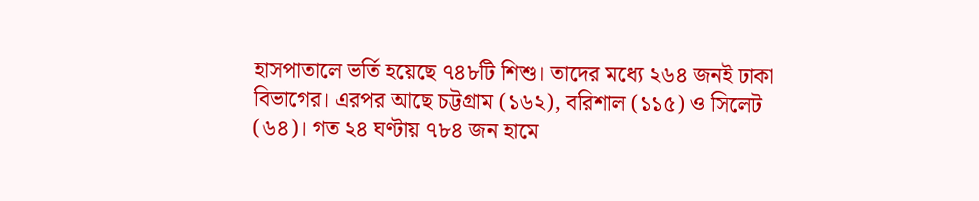হাসপাতালে ভর্তি হয়েছে ৭৪৮টি শিশু। তাদের মধ্যে ২৬৪ জনই ঢাকা বিভাগের। এরপর আছে চট্টগ্রাম (১৬২), বরিশাল (১১৫) ও সিলেট (৬৪)। গত ২৪ ঘণ্টায় ৭৮৪ জন হামে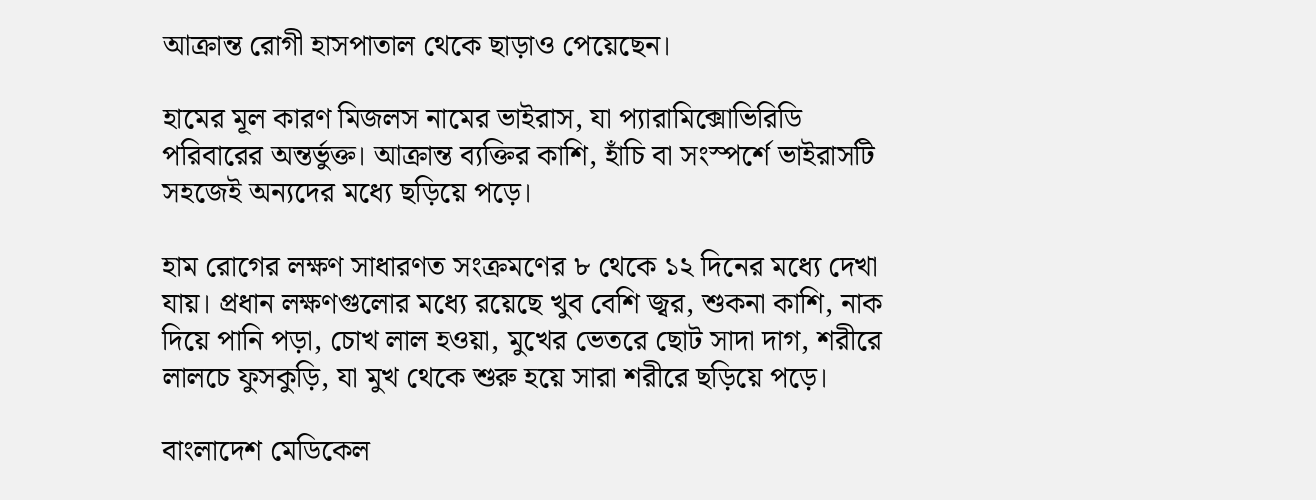আক্রান্ত রোগী হাসপাতাল থেকে ছাড়াও পেয়েছেন।

হামের মূল কারণ মিজলস নামের ভাইরাস, যা প্যারামিক্সোভিরিডি পরিবারের অন্তর্ভুক্ত। আক্রান্ত ব্যক্তির কাশি, হাঁচি বা সংস্পর্শে ভাইরাসটি সহজেই অন্যদের মধ্যে ছড়িয়ে পড়ে।

হাম রোগের লক্ষণ সাধারণত সংক্রমণের ৮ থেকে ১২ দিনের মধ্যে দেখা যায়। প্রধান লক্ষণগুলোর মধ্যে রয়েছে খুব বেশি জ্বর, শুকনা কাশি, নাক দিয়ে পানি পড়া, চোখ লাল হওয়া, মুখের ভেতরে ছোট সাদা দাগ, শরীরে লালচে ফুসকুড়ি, যা মুখ থেকে শুরু হয়ে সারা শরীরে ছড়িয়ে পড়ে।

বাংলাদেশ মেডিকেল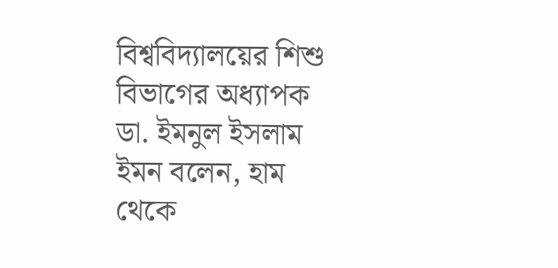বিশ্ববিদ্যালয়ের শিশু বিভাগের অধ্যাপক ডা. ইমনুল ইসলাম ইমন বলেন, হাম থেকে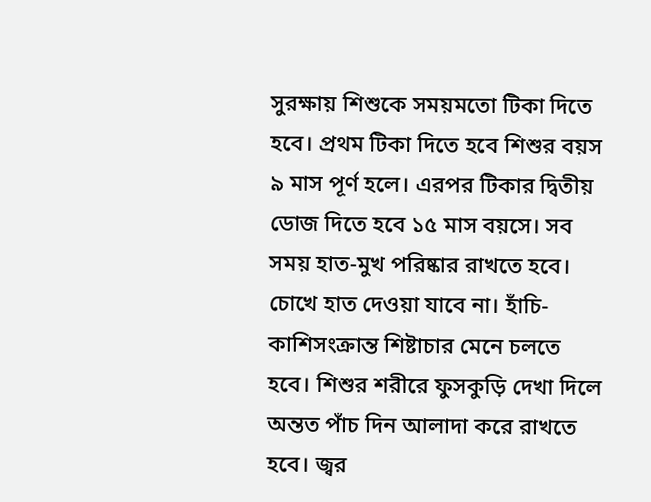সুরক্ষায় শিশুকে সময়মতো টিকা দিতে হবে। প্রথম টিকা দিতে হবে শিশুর বয়স ৯ মাস পূর্ণ হলে। এরপর টিকার দ্বিতীয় ডোজ দিতে হবে ১৫ মাস বয়সে। সব সময় হাত-মুখ পরিষ্কার রাখতে হবে। চোখে হাত দেওয়া যাবে না। হাঁচি-কাশিসংক্রান্ত শিষ্টাচার মেনে চলতে হবে। শিশুর শরীরে ফুসকুড়ি দেখা দিলে অন্তত পাঁচ দিন আলাদা করে রাখতে হবে। জ্বর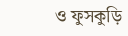ও ফুসকুড়ি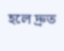হলে দ্রুত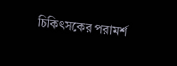চিকিৎসকের পরামর্শ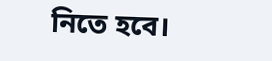নিতে হবে।